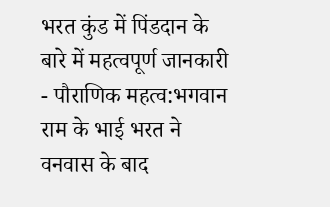भरत कुंड में पिंडदान के बारे में महत्वपूर्ण जानकारी
- पौराणिक महत्व:भगवान राम के भाई भरत ने वनवास के बाद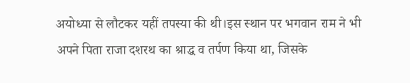अयोध्या से लौटकर यहीं तपस्या की थी।इस स्थान पर भगवान राम ने भी अपने पिता राजा दशरथ का श्राद्ध व तर्पण किया था, जिसके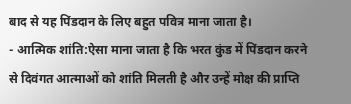बाद से यह पिंडदान के लिए बहुत पवित्र माना जाता है।
- आत्मिक शांति:ऐसा माना जाता है कि भरत कुंड में पिंडदान करने से दिवंगत आत्माओं को शांति मिलती है और उन्हें मोक्ष की प्राप्ति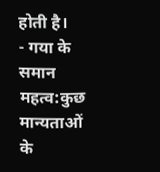होती है।
- गया के समान महत्व:कुछ मान्यताओं के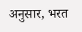अनुसार, भरत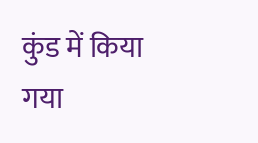कुंड में किया गया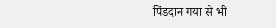पिंडदान गया से भी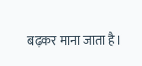बढ़कर माना जाता है।